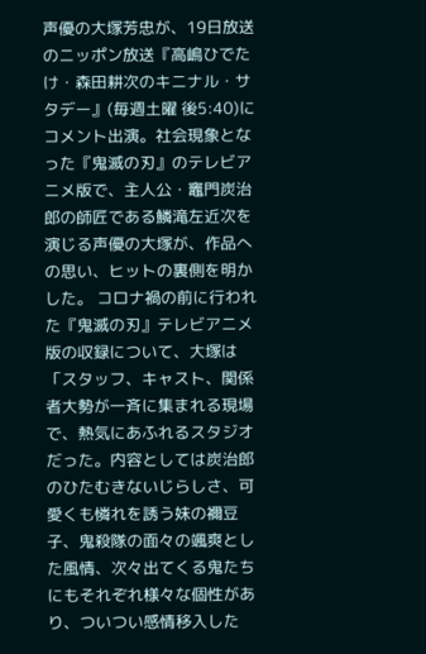声優の大塚芳忠が、19日放送のニッポン放送『高嶋ひでたけ・森田耕次のキニナル・サタデー』(毎週土曜 後5:40)にコメント出演。社会現象となった『鬼滅の刃』のテレビアニメ版で、主人公・竈門炭治郎の師匠である鱗滝左近次を演じる声優の大塚が、作品への思い、ヒットの裏側を明かした。 コロナ禍の前に行われた『鬼滅の刃』テレビアニメ版の収録について、大塚は「スタッフ、キャスト、関係者大勢が一斉に集まれる現場で、熱気にあふれるスタジオだった。内容としては炭治郎のひたむきないじらしさ、可愛くも憐れを誘う妹の禰豆子、鬼殺隊の面々の颯爽とした風情、次々出てくる鬼たちにもそれぞれ様々な個性があり、ついつい感情移入した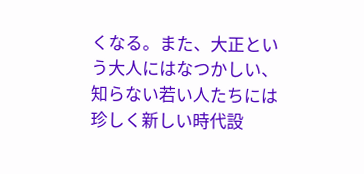くなる。また、大正という大人にはなつかしい、知らない若い人たちには珍しく新しい時代設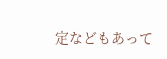定などもあって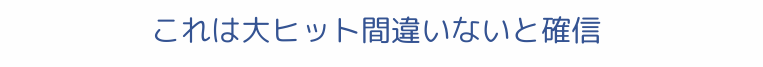これは大ヒット間違いないと確信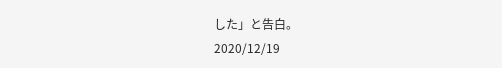した」と告白。
2020/12/19